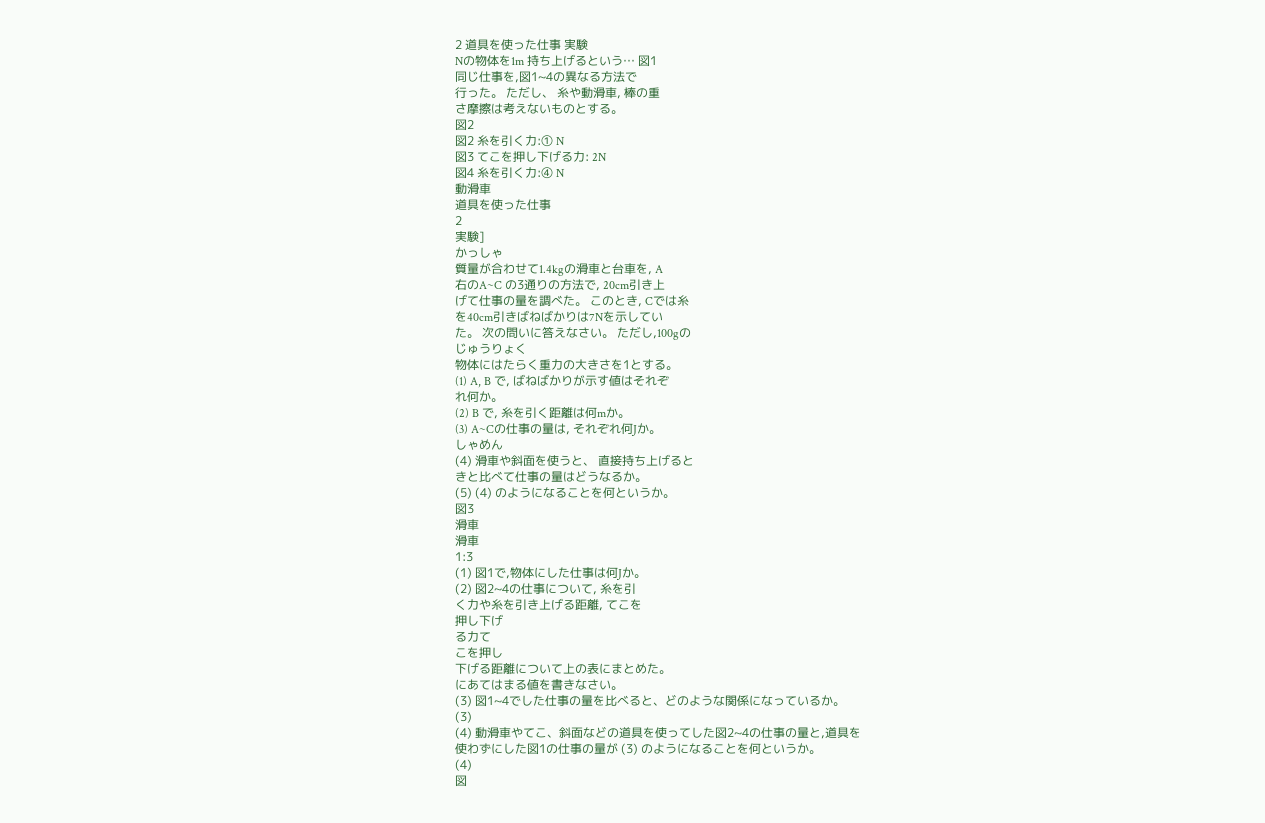2 道具を使った仕事 実験
Nの物体を1m 持ち上げるという… 図1
同じ仕事を,図1~4の異なる方法で
行った。 ただし、 糸や動滑車, 棒の重
さ摩擦は考えないものとする。
図2
図2 糸を引く力:① N
図3 てこを押し下げる力: 2N
図4 糸を引く力:④ N
動滑車
道具を使った仕事
2
実験]
かっしゃ
質量が合わせて1.4kgの滑車と台車を, A
右のA~C の3通りの方法で, 20cm引き上
げて仕事の量を調べた。 このとき, Cでは糸
を40cm引きばねばかりは7Nを示してい
た。 次の問いに答えなさい。 ただし,100gの
じゅうりょく
物体にはたらく重力の大きさを1とする。
(1) A, B で, ばねばかりが示す値はそれぞ
れ何か。
(2) B で, 糸を引く距離は何mか。
(3) A~Cの仕事の量は, それぞれ何Jか。
しゃめん
(4) 滑車や斜面を使うと、 直接持ち上げると
きと比べて仕事の量はどうなるか。
(5) (4) のようになることを何というか。
図3
滑車
滑車
1:3
(1) 図1で,物体にした仕事は何Jか。
(2) 図2~4の仕事について, 糸を引
く力や糸を引き上げる距離, てこを
押し下げ
る力て
こを押し
下げる距離について上の表にまとめた。
にあてはまる値を書きなさい。
(3) 図1~4でした仕事の量を比べると、どのような関係になっているか。
(3)
(4) 動滑車やてこ、斜面などの道具を使ってした図2~4の仕事の量と,道具を
使わずにした図1の仕事の量が (3) のようになることを何というか。
(4)
図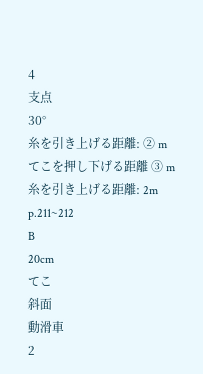4
支点
30°
糸を引き上げる距離: ② m
てこを押し下げる距離 ③ m
糸を引き上げる距離: 2m
p.211~212
B
20cm
てこ
斜面
動滑車
2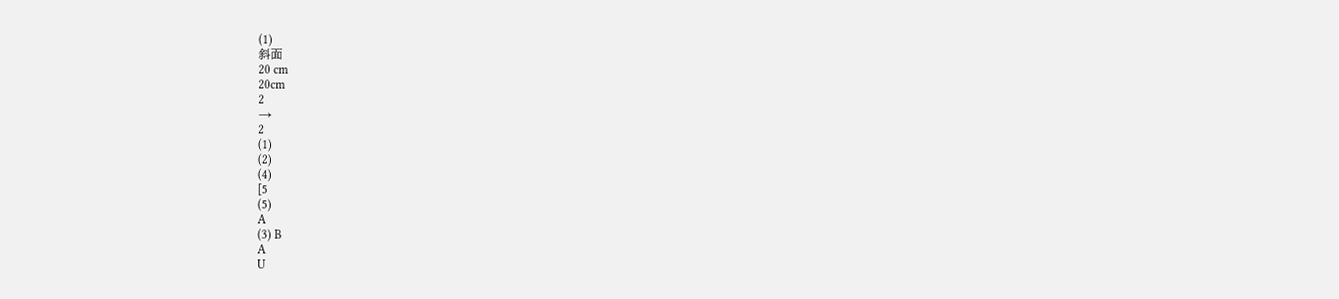(1)
斜面
20 cm
20cm
2
→
2
(1)
(2)
(4)
[5
(5)
A
(3) B
A
U